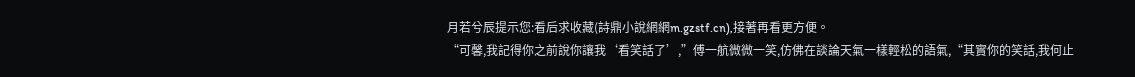月若兮辰提示您:看后求收藏(詩鼎小說網網m.gzstf.cn),接著再看更方便。
“可馨,我記得你之前說你讓我‘看笑話了’,”傅一航微微一笑,仿佛在談論天氣一樣輕松的語氣,“其實你的笑話,我何止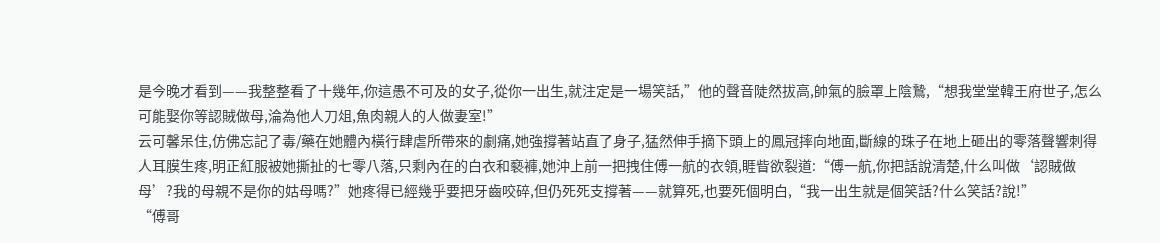是今晚才看到——我整整看了十幾年,你這愚不可及的女子,從你一出生,就注定是一場笑話,”他的聲音陡然拔高,帥氣的臉罩上陰鷙,“想我堂堂韓王府世子,怎么可能娶你等認賊做母,淪為他人刀俎,魚肉親人的人做妻室!”
云可馨呆住,仿佛忘記了毒/藥在她體內橫行肆虐所帶來的劇痛,她強撐著站直了身子,猛然伸手摘下頭上的鳳冠摔向地面,斷線的珠子在地上砸出的零落聲響刺得人耳膜生疼,明正紅服被她撕扯的七零八落,只剩內在的白衣和褻褲,她沖上前一把拽住傅一航的衣領,睚眥欲裂道:“傅一航,你把話說清楚,什么叫做‘認賊做母’?我的母親不是你的姑母嗎?”她疼得已經幾乎要把牙齒咬碎,但仍死死支撐著——就算死,也要死個明白,“我一出生就是個笑話?什么笑話?說!”
“傅哥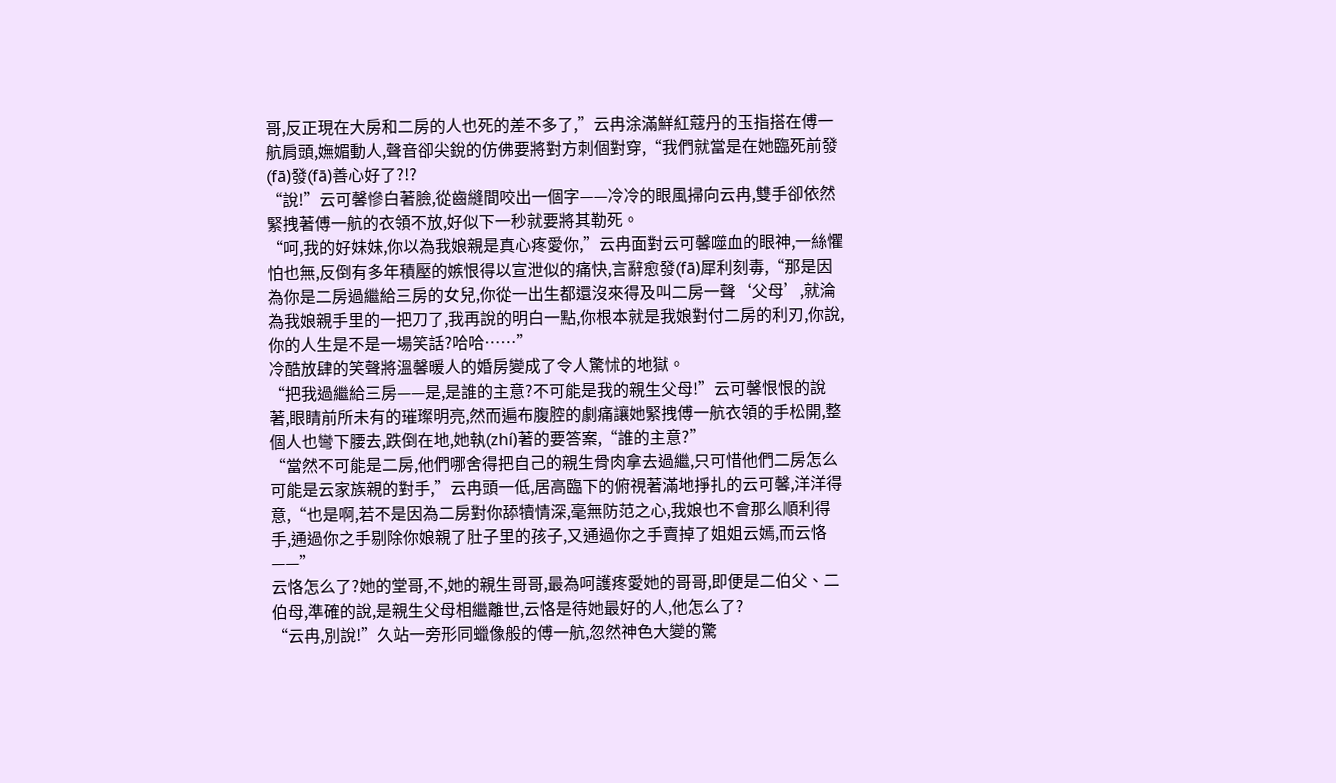哥,反正現在大房和二房的人也死的差不多了,”云冉涂滿鮮紅蔻丹的玉指搭在傅一航肩頭,嫵媚動人,聲音卻尖銳的仿佛要將對方刺個對穿,“我們就當是在她臨死前發(fā)發(fā)善心好了?!?
“說!”云可馨慘白著臉,從齒縫間咬出一個字——冷冷的眼風掃向云冉,雙手卻依然緊拽著傅一航的衣領不放,好似下一秒就要將其勒死。
“呵,我的好妹妹,你以為我娘親是真心疼愛你,”云冉面對云可馨噬血的眼神,一絲懼怕也無,反倒有多年積壓的嫉恨得以宣泄似的痛快,言辭愈發(fā)犀利刻毒,“那是因為你是二房過繼給三房的女兒,你從一出生都還沒來得及叫二房一聲‘父母’,就淪為我娘親手里的一把刀了,我再說的明白一點,你根本就是我娘對付二房的利刃,你說,你的人生是不是一場笑話?哈哈……”
冷酷放肆的笑聲將溫馨暖人的婚房變成了令人驚怵的地獄。
“把我過繼給三房——是,是誰的主意?不可能是我的親生父母!”云可馨恨恨的說著,眼睛前所未有的璀璨明亮,然而遍布腹腔的劇痛讓她緊拽傅一航衣領的手松開,整個人也彎下腰去,跌倒在地,她執(zhí)著的要答案,“誰的主意?”
“當然不可能是二房,他們哪舍得把自己的親生骨肉拿去過繼,只可惜他們二房怎么可能是云家族親的對手,”云冉頭一低,居高臨下的俯視著滿地掙扎的云可馨,洋洋得意,“也是啊,若不是因為二房對你舔犢情深,毫無防范之心,我娘也不會那么順利得手,通過你之手剔除你娘親了肚子里的孩子,又通過你之手賣掉了姐姐云嫣,而云恪——”
云恪怎么了?她的堂哥,不,她的親生哥哥,最為呵護疼愛她的哥哥,即便是二伯父、二伯母,準確的說,是親生父母相繼離世,云恪是待她最好的人,他怎么了?
“云冉,別說!”久站一旁形同蠟像般的傅一航,忽然神色大變的驚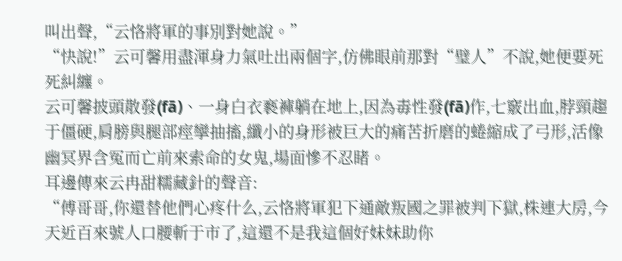叫出聲,“云恪將軍的事別對她說。”
“快說!”云可馨用盡渾身力氣吐出兩個字,仿佛眼前那對“璧人”不說,她便要死死糾纏。
云可馨披頭散發(fā)、一身白衣褻褲躺在地上,因為毒性發(fā)作,七竅出血,脖頸趨于僵硬,肩膀與腿部痙攣抽搐,纖小的身形被巨大的痛苦折磨的蜷縮成了弓形,活像幽冥界含冤而亡前來索命的女鬼,場面慘不忍睹。
耳邊傳來云冉甜糯藏針的聲音:
“傅哥哥,你還替他們心疼什么,云恪將軍犯下通敵叛國之罪被判下獄,株連大房,今天近百來號人口腰斬于市了,這還不是我這個好妹妹助你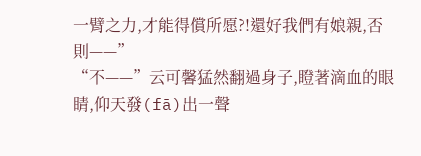一臂之力,才能得償所愿?!還好我們有娘親,否則——”
“不——”云可馨猛然翻過身子,瞪著滴血的眼睛,仰天發(fā)出一聲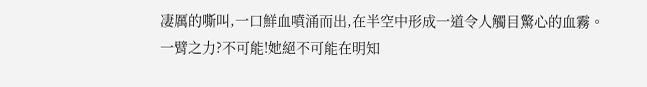凄厲的嘶叫,一口鮮血噴涌而出,在半空中形成一道令人觸目驚心的血霧。
一臂之力?不可能!她絕不可能在明知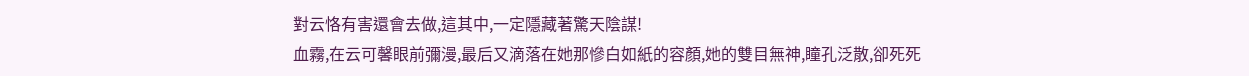對云恪有害還會去做,這其中,一定隱藏著驚天陰謀!
血霧,在云可馨眼前彌漫,最后又滴落在她那慘白如紙的容顏,她的雙目無神,瞳孔泛散,卻死死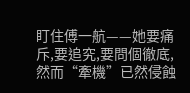盯住傅一航——她要痛斥,要追究,要問個徹底,然而“牽機”已然侵蝕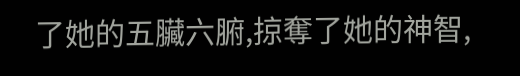了她的五臟六腑,掠奪了她的神智,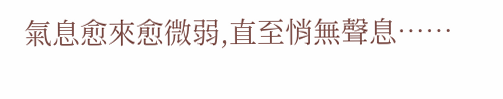氣息愈來愈微弱,直至悄無聲息……